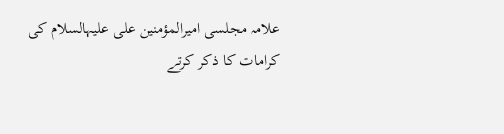علامہ مجلسی امیرالمؤمنین علی علیہالسلام کی کرامات کا ذکر کرتے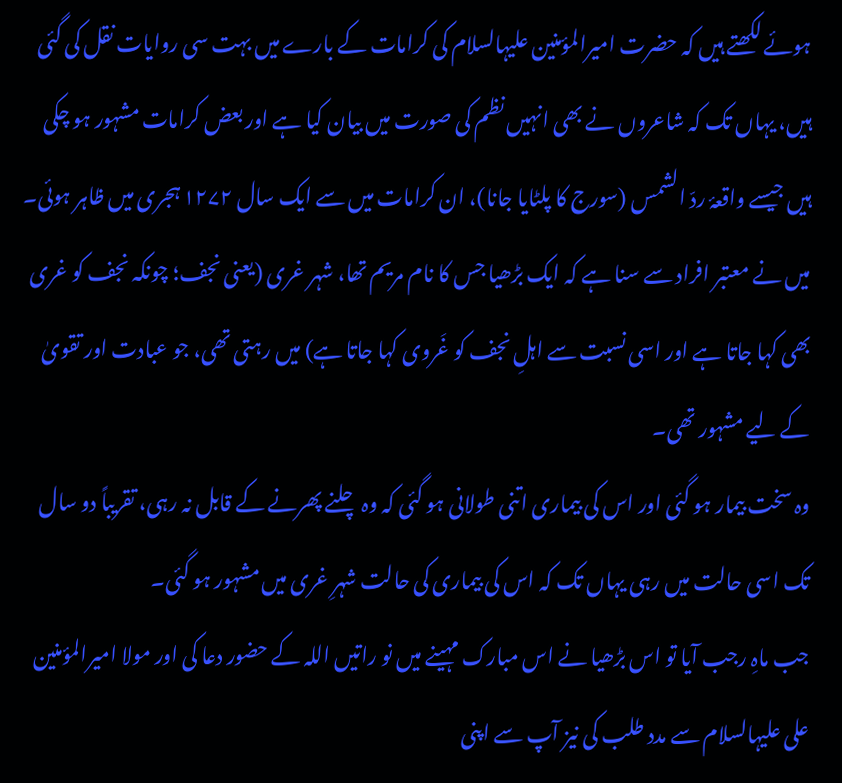ہوئے لکھتے ہیں کہ حضرت امیرالمؤمنین علیہالسلام کی کرامات کے بارے میں بہت سی روایات نقل کی گئی ہیں، یہاں تک کہ شاعروں نے بھی انہیں نظم کی صورت میں بیان کیا ہے اور بعض کرامات مشہور ہو چکی ہیں جیسے واقعۂ ردّ الشمس (سورج کا پلٹایا جانا)، ان کرامات میں سے ایک سال ۱۲۷۲ ہجری میں ظاہر ہوئی۔
میں نے معتبر افراد سے سنا ہے کہ ایک بڑھیا جس کا نام مریم تھا، شہر غری (یعنی نجف؛ چونکہ نجف کو غری بھی کہا جاتا ہے اور اسی نسبت سے اہلِ نجف کو غَروی کہا جاتا ہے) میں رہتی تھی، جو عبادت اور تقویٰ کے لیے مشہور تھی۔
وہ سخت بیمار ہو گئی اور اس کی بیماری اتنی طولانی ہو گئی کہ وہ چلنے پھرنے کے قابل نہ رہی، تقریباً دو سال تک اسی حالت میں رہی یہاں تک کہ اس کی بیماری کی حالت شہرِ غری میں مشہور ہو گئی۔
جب ماہِ رجب آیا تو اس بڑھیا نے اس مبارک مہینے میں نو راتیں اللہ کے حضور دعا کی اور مولا امیرالمؤمنین علی علیہالسلام سے مدد طلب کی نیز آپ سے اپنی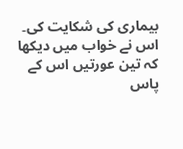بیماری کی شکایت کی۔
اس نے خواب میں دیکھا کہ تین عورتیں اس کے پاس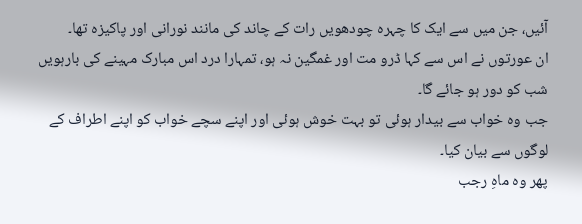آئیں، جن میں سے ایک کا چہرہ چودھویں رات کے چاند کی مانند نورانی اور پاکیزہ تھا۔
ان عورتوں نے اس سے کہا ڈرو مت اور غمگین نہ ہو، تمہارا درد اس مبارک مہینے کی بارہویں شب کو دور ہو جائے گا۔
جب وہ خواب سے بیدار ہوئی تو بہت خوش ہوئی اور اپنے سچے خواب کو اپنے اطراف کے لوگوں سے بیان کیا۔
پھر وہ ماہِ رجب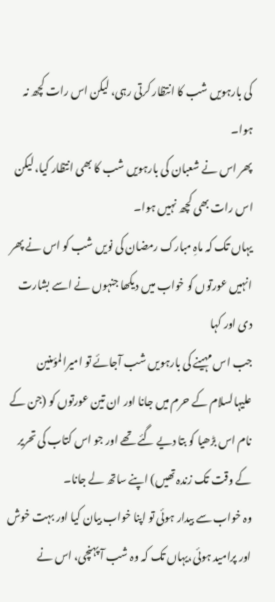کی بارہویں شب کا انتظار کرتی رہی، لیکن اس رات کچھ نہ ہوا۔
پھر اس نے شعبان کی بارہویں شب کا بھی انتظار کیا، لیکن اس رات بھی کچھ نہیں ہوا۔
یہاں تک کہ ماہِ مبارک رمضان کی نویں شب کو اس نے پھر انہیں عورتوں کو خواب میں دیکھا جنہوں نے اسے بشارت دی اور کہا
جب اس مہینے کی بارہویں شب آجائے تو امیرالمؤمنین علیہالسلام کے حرم میں جانا اور ان تین عورتوں کو (جن کے نام اس بڑھیا کو بتا دیے گئے تھے اور جو اس کتاب کی تحریر کے وقت تک زندہ تھیں) اپنے ساتھ لے جانا۔
وہ خواب سے بیدار ہوئی تو اپنا خواب بیان کیا اور بہت خوش اور پرامید ہوئی،یہاں تک کہ وہ شب آ پہنچی، اس نے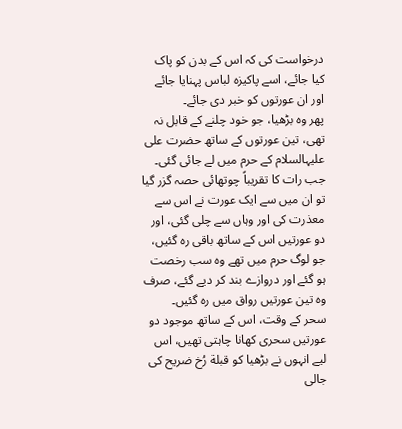درخواست کی کہ اس کے بدن کو پاک کیا جائے، اسے پاکیزہ لباس پہنایا جائے اور ان عورتوں کو خبر دی جائے۔
پھر وہ بڑھیا، جو خود چلنے کے قابل نہ تھی، تین عورتوں کے ساتھ حضرت علی علیہالسلام کے حرم میں لے جائی گئی۔
جب رات کا تقریباً چوتھائی حصہ گزر گیا تو ان میں سے ایک عورت نے اس سے معذرت کی اور وہاں سے چلی گئی، اور دو عورتیں اس کے ساتھ باقی رہ گئیں، جو لوگ حرم میں تھے وہ سب رخصت ہو گئے اور دروازے بند کر دیے گئے، صرف وہ تین عورتیں رواق میں رہ گئیں۔
سحر کے وقت، اس کے ساتھ موجود دو عورتیں سحری کھانا چاہتی تھیں، اس لیے انہوں نے بڑھیا کو قبلة رُخ ضریح کی جالی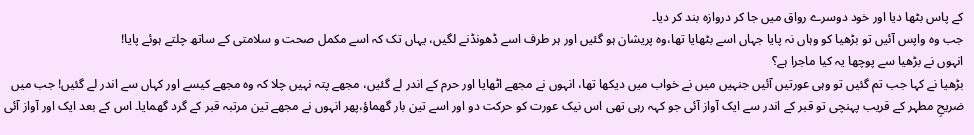کے پاس بٹھا دیا اور خود دوسرے رواق میں جا کر دروازہ بند کر دیا۔
جب وہ واپس آئیں تو بڑھیا کو وہاں نہ پایا جہاں اسے بٹھایا تھا،وہ پریشان ہو گئیں اور ہر طرف اسے ڈھونڈنے لگیں، یہاں تک کہ اسے مکمل صحت و سلامتی کے ساتھ چلتے ہوئے پایا!
انہوں نے بڑھیا سے پوچھا یہ کیا ماجرا ہے؟
بڑھیا نے کہا جب تم گئیں تو وہی عورتیں آئیں جنہیں میں نے خواب میں دیکھا تھا، انہوں نے مجھے اٹھایا اور حرم کے اندر لے گئیں، مجھے پتہ نہیں چلا کہ وہ مجھے کیسے اور کہاں سے اندر لے گئیں! جب میں ضریحِ مطہر کے قریب پہنچی تو قبر کے اندر سے ایک آواز آئی جو کہہ رہی تھی اس نیک عورت کو حرکت دو اور اسے تین بار گھماؤ،پھر انہوں نے مجھے تین مرتبہ قبر کے گرد گھمایا۔ اس کے بعد ایک اور آواز آئی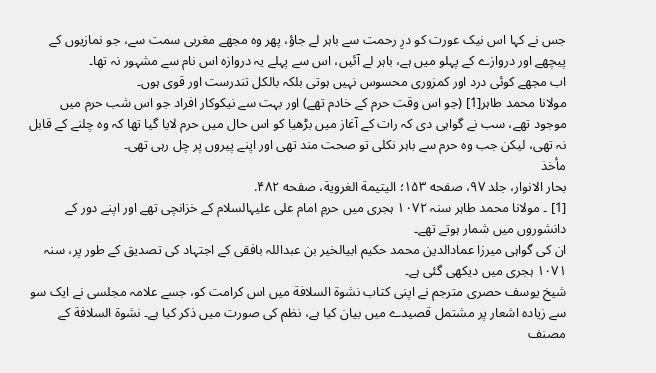جس نے کہا اس نیک عورت کو درِ رحمت سے باہر لے جاؤ، پھر وہ مجھے مغربی سمت سے، جو نمازیوں کے پیچھے اور دروازے کے پہلو میں ہے، باہر لے آئیں، اس سے پہلے یہ دروازہ اس نام سے مشہور نہ تھا۔
اب مجھے کوئی درد اور کمزوری محسوس نہیں ہوتی بلکہ بالکل تندرست اور قوی ہوں۔
مولانا محمد طاہر[1] (جو اس وقت حرم کے خادم تھے) اور بہت سے نیکوکار افراد جو اس شب حرم میں موجود تھے، سب نے گواہی دی کہ رات کے آغاز میں بڑھیا کو اس حال میں حرم لایا گیا تھا کہ وہ چلنے کے قابل نہ تھی، لیکن جب وہ حرم سے باہر نکلی تو صحت مند تھی اور اپنے پیروں پر چل رہی تھی۔
مأخذ
بحار الانوار، جلد ۹۷، صفحه ۱۵۳؛ الیتيمة الغروية، صفحه ۴۸۲.
[1] ۔ مولانا محمد طاہر سنہ ۱۰۷۲ ہجری میں حرمِ امام علی علیہالسلام کے خزانچی تھے اور اپنے دور کے دانشوروں میں شمار ہوتے تھے۔
ان کی گواہی میرزا عمادالدین محمد حکیم ابیالخیر بن عبداللہ بافقی کے اجتہاد کی تصدیق کے طور پر، سنہ ۱۰۷۱ ہجری میں دیکھی گئی ہے۔
شیخ یوسف حصری مترجم نے اپنی کتاب نشوة السلافة میں اس کرامت کو، جسے علامہ مجلسی نے ایک سو سے زیادہ اشعار پر مشتمل قصیدے میں بیان کیا ہے، نظم کی صورت میں ذکر کیا ہے۔ نشوة السلافة کے مصنف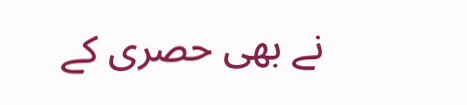نے بھی حصری کے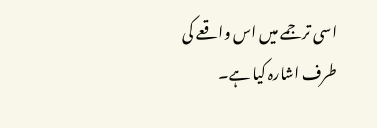اسی ترجمے میں اس واقعے کی طرف اشارہ کیا ہے۔